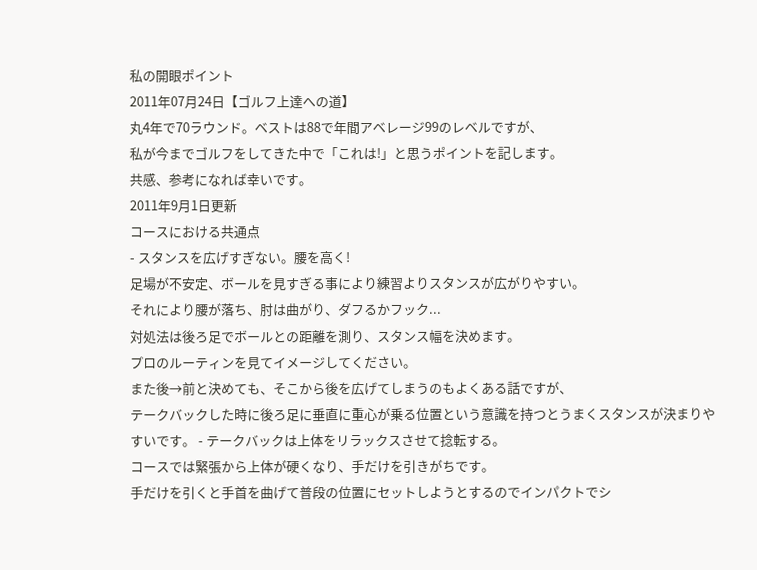私の開眼ポイント
2011年07月24日【ゴルフ上達への道】
丸4年で70ラウンド。ベストは88で年間アベレージ99のレベルですが、
私が今までゴルフをしてきた中で「これは!」と思うポイントを記します。
共感、参考になれば幸いです。
2011年9月1日更新
コースにおける共通点
- スタンスを広げすぎない。腰を高く!
足場が不安定、ボールを見すぎる事により練習よりスタンスが広がりやすい。
それにより腰が落ち、肘は曲がり、ダフるかフック...
対処法は後ろ足でボールとの距離を測り、スタンス幅を決めます。
プロのルーティンを見てイメージしてください。
また後→前と決めても、そこから後を広げてしまうのもよくある話ですが、
テークバックした時に後ろ足に垂直に重心が乗る位置という意識を持つとうまくスタンスが決まりやすいです。 - テークバックは上体をリラックスさせて捻転する。
コースでは緊張から上体が硬くなり、手だけを引きがちです。
手だけを引くと手首を曲げて普段の位置にセットしようとするのでインパクトでシ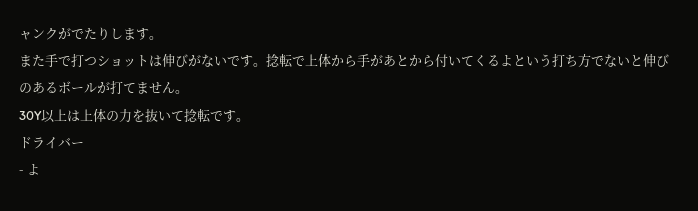ャンクがでたりします。
また手で打つショットは伸びがないです。捻転で上体から手があとから付いてくるよという打ち方でないと伸びのあるボールが打てません。
30Y以上は上体の力を抜いて捻転です。
ドライバー
- よ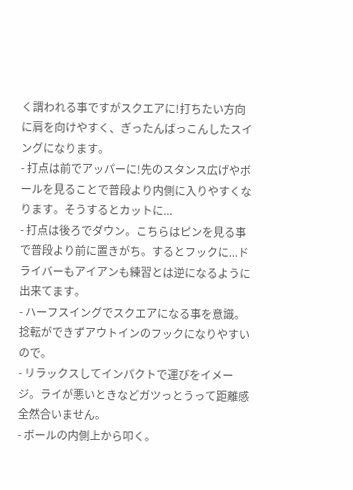く謂われる事ですがスクエアに!打ちたい方向に肩を向けやすく、ぎったんばっこんしたスイングになります。
- 打点は前でアッパーに!先のスタンス広げやボールを見ることで普段より内側に入りやすくなります。そうするとカットに...
- 打点は後ろでダウン。こちらはピンを見る事で普段より前に置きがち。するとフックに...ドライバーもアイアンも練習とは逆になるように出来てます。
- ハーフスイングでスクエアになる事を意識。捻転ができずアウトインのフックになりやすいので。
- リラックスしてインパクトで運びをイメージ。ライが悪いときなどガツっとうって距離感全然合いません。
- ボールの内側上から叩く。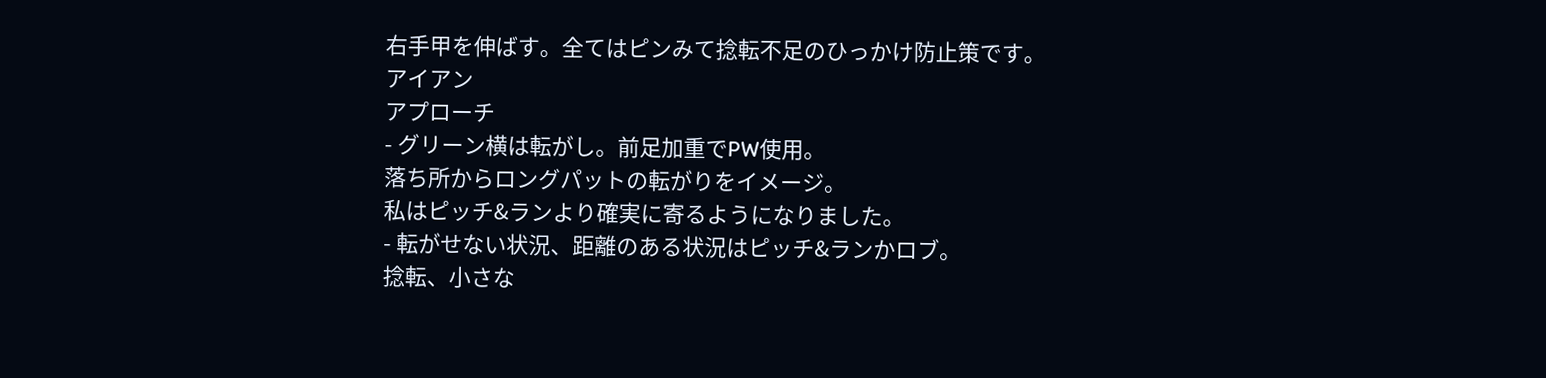右手甲を伸ばす。全てはピンみて捻転不足のひっかけ防止策です。
アイアン
アプローチ
- グリーン横は転がし。前足加重でPW使用。
落ち所からロングパットの転がりをイメージ。
私はピッチ&ランより確実に寄るようになりました。
- 転がせない状況、距離のある状況はピッチ&ランかロブ。
捻転、小さな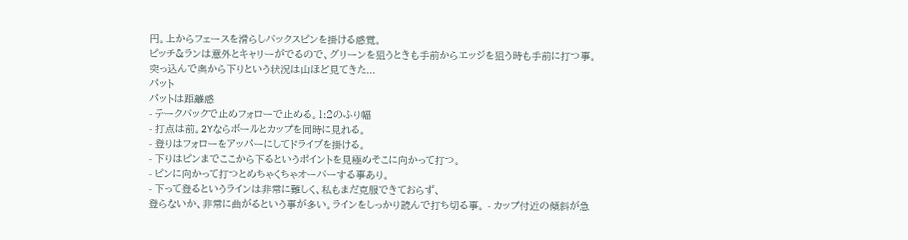円。上からフェースを滑らしバックスピンを掛ける感覚。
ピッチ&ランは意外とキャリーがでるので、グリーンを狙うときも手前からエッジを狙う時も手前に打つ事。
突っ込んで奥から下りという状況は山ほど見てきた...
パット
パットは距離感
- テークバックで止めフォローで止める。1:2のふり幅
- 打点は前。2Yならボールとカップを同時に見れる。
- 登りはフォローをアッパーにしてドライブを掛ける。
- 下りはピンまでここから下るというポイントを見極めそこに向かって打つ。
- ピンに向かって打つとめちゃくちゃオーバーする事あり。
- 下って登るというラインは非常に難しく、私もまだ克服できておらず、
登らないか、非常に曲がるという事が多い。ラインをしっかり読んで打ち切る事。 - カップ付近の傾斜が急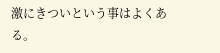激にきついという事はよくある。